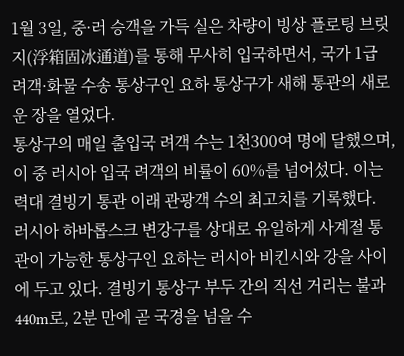1월 3일, 중·러 승객을 가득 실은 차량이 빙상 플로팅 브릿지(浮箱固冰通道)를 통해 무사히 입국하면서, 국가 1급 려객·화물 수송 통상구인 요하 통상구가 새해 통관의 새로운 장을 열었다.
통상구의 매일 출입국 려객 수는 1천300여 명에 달했으며, 이 중 러시아 입국 려객의 비률이 60%를 넘어섰다. 이는 력대 결빙기 통관 이래 관광객 수의 최고치를 기록했다.
러시아 하바롭스크 변강구를 상대로 유일하게 사계절 통관이 가능한 통상구인 요하는 러시아 비킨시와 강을 사이에 두고 있다. 결빙기 통상구 부두 간의 직선 거리는 불과 440m로, 2분 만에 곧 국경을 넘을 수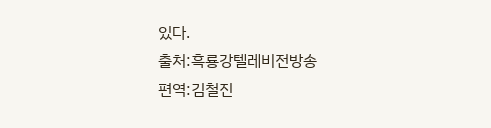있다.
출처:흑룡강텔레비전방송
편역:김철진